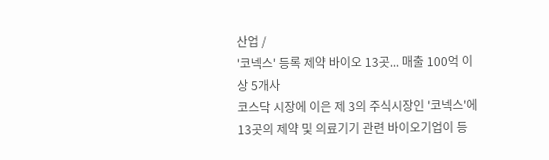산업 /
'코넥스' 등록 제약 바이오 13곳... 매출 100억 이상 5개사
코스닥 시장에 이은 제 3의 주식시장인 '코넥스'에 13곳의 제약 및 의료기기 관련 바이오기업이 등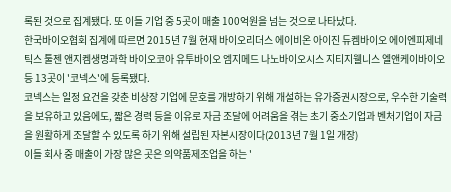록된 것으로 집계됐다. 또 이들 기업 중 5곳이 매출 100억원을 넘는 것으로 나타났다.
한국바이오협회 집계에 따르면 2015년 7월 현재 바이오리더스 에이비온 아이진 듀켐바이오 에이엔피제네틱스 툴젠 앤지켐생명과학 바이오코아 유투바이오 엠지메드 나노바이오시스 지티지웰니스 엘앤케이바이오 등 13곳이 '코넥스'에 등록됐다.
코넥스는 일정 요건을 갖춘 비상장 기업에 문호를 개방하기 위해 개설하는 유가증권시장으로, 우수한 기술력을 보유하고 있음에도, 짧은 경력 등을 이유로 자금 조달에 어려움을 겪는 초기 중소기업과 벤처기업이 자금을 원활하게 조달할 수 있도록 하기 위해 설립된 자본시장이다(2013년 7월 1일 개장)
이들 회사 중 매출이 가장 많은 곳은 의약품제조업을 하는 '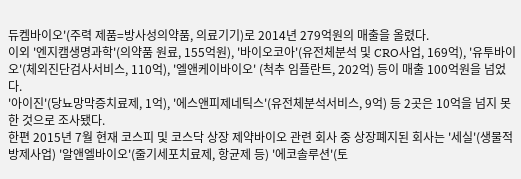듀켐바이오'(주력 제품=방사성의약품, 의료기기)로 2014년 279억원의 매출을 올렸다.
이외 '엔지캠생명과학'(의약품 원료, 155억원), '바이오코아'(유전체분석 및 CRO사업, 169억), '유투바이오'(체외진단검사서비스, 110억), '엘앤케이바이오' (척추 임플란트, 202억) 등이 매출 100억원을 넘었다.
'아이진'(당뇨망막증치료제, 1억), '에스앤피제네틱스'(유전체분석서비스, 9억) 등 2곳은 10억을 넘지 못한 것으로 조사됐다.
한편 2015년 7월 현재 코스피 및 코스닥 상장 제약바이오 관련 회사 중 상장폐지된 회사는 '세실'(생물적방제사업) '알앤엘바이오'(줄기세포치료제, 항균제 등) '에코솔루션'(토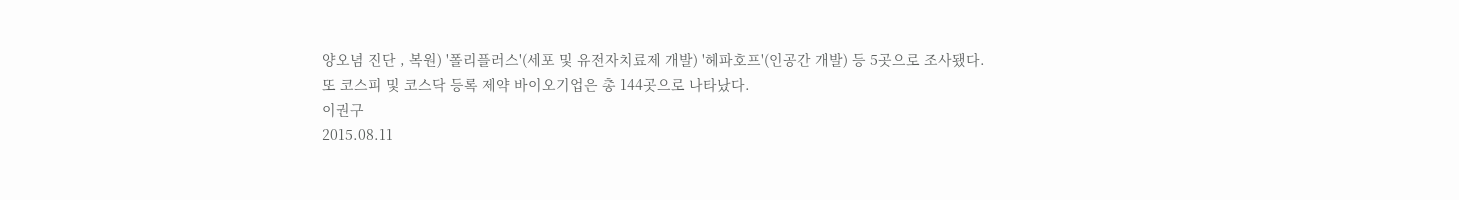양오념 진단 , 복원) '폴리플러스'(세포 및 유전자치료제 개발) '헤파호프'(인공간 개발) 등 5곳으로 조사됐다.
또 코스피 및 코스닥 등록 제약 바이오기업은 총 144곳으로 나타났다.
이권구
2015.08.11